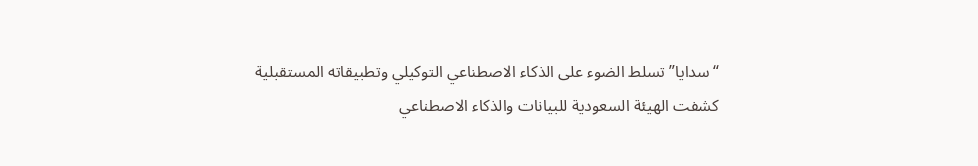“سدايا” تسلط الضوء على الذكاء الاصطناعي التوكيلي وتطبيقاته المستقبلية
كشفت الهيئة السعودية للبيانات والذكاء الاصطناعي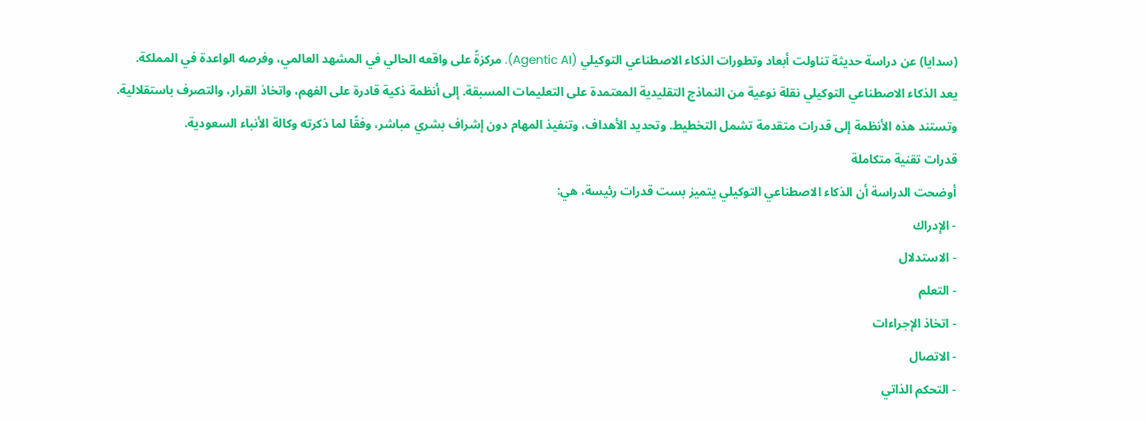(سدايا) عن دراسة حديثة تناولت أبعاد وتطورات الذكاء الاصطناعي التوكيلي (Agentic AI). مركزةً على واقعه الحالي في المشهد العالمي، وفرصه الواعدة في المملكة.
يعد الذكاء الاصطناعي التوكيلي نقلة نوعية من النماذج التقليدية المعتمدة على التعليمات المسبقة. إلى أنظمة ذكية قادرة على الفهم، واتخاذ القرار، والتصرف باستقلالية.
وتستند هذه الأنظمة إلى قدرات متقدمة تشمل التخطيط. وتحديد الأهداف، وتنفيذ المهام دون إشراف بشري مباشر، وفقًا لما ذكرته وكالة الأنباء السعودية.
قدرات تقنية متكاملة
أوضحت الدراسة أن الذكاء الاصطناعي التوكيلي يتميز بست قدرات رئيسة، هي:
- الإدراك
- الاستدلال
- التعلم
- اتخاذ الإجراءات
- الاتصال
- التحكم الذاتي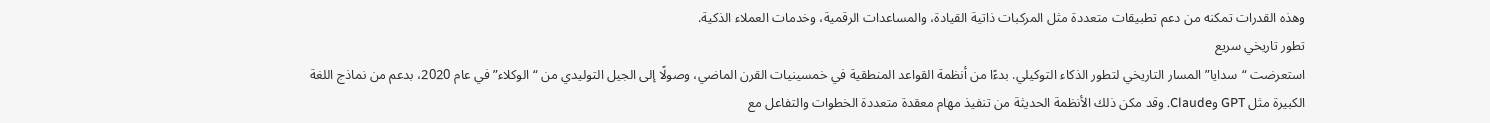وهذه القدرات تمكنه من دعم تطبيقات متعددة مثل المركبات ذاتية القيادة، والمساعدات الرقمية، وخدمات العملاء الذكية.
تطور تاريخي سريع
استعرضت “سدايا” المسار التاريخي لتطور الذكاء التوكيلي. بدءًا من أنظمة القواعد المنطقية في خمسينيات القرن الماضي، وصولًا إلى الجيل التوليدي من “الوكلاء” في عام 2020، بدعم من نماذج اللغة الكبيرة مثل GPT وClaude. وقد مكن ذلك الأنظمة الحديثة من تنفيذ مهام معقدة متعددة الخطوات والتفاعل مع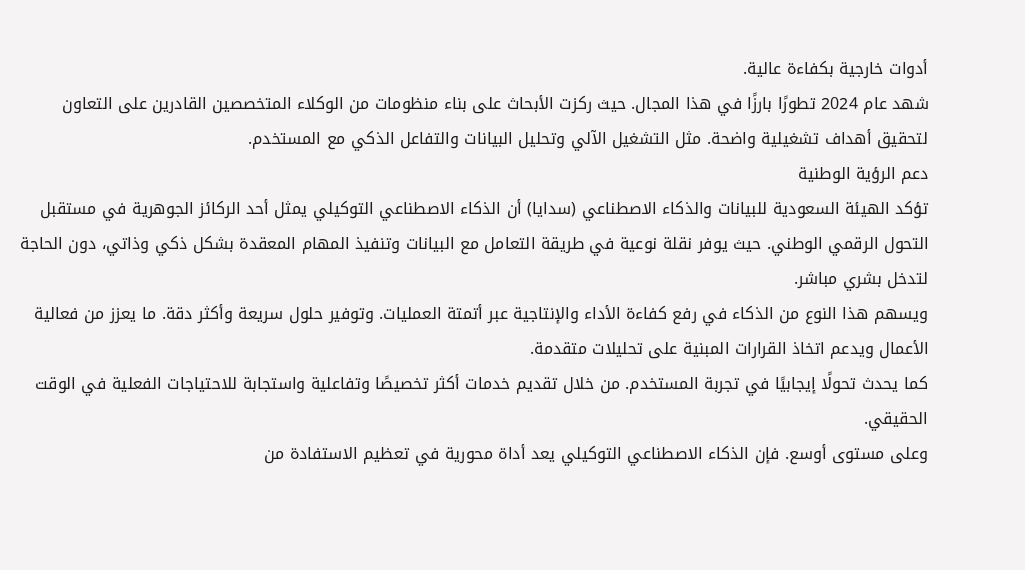أدوات خارجية بكفاءة عالية.
شهد عام 2024 تطورًا بارزًا في هذا المجال. حيث ركزت الأبحاث على بناء منظومات من الوكلاء المتخصصين القادرين على التعاون لتحقيق أهداف تشغيلية واضحة. مثل التشغيل الآلي وتحليل البيانات والتفاعل الذكي مع المستخدم.
دعم الرؤية الوطنية
تؤكد الهيئة السعودية للبيانات والذكاء الاصطناعي (سدايا) أن الذكاء الاصطناعي التوكيلي يمثل أحد الركائز الجوهرية في مستقبل التحول الرقمي الوطني. حيث يوفر نقلة نوعية في طريقة التعامل مع البيانات وتنفيذ المهام المعقدة بشكل ذكي وذاتي، دون الحاجة لتدخل بشري مباشر.
ويسهم هذا النوع من الذكاء في رفع كفاءة الأداء والإنتاجية عبر أتمتة العمليات. وتوفير حلول سريعة وأكثر دقة. ما يعزز من فعالية الأعمال ويدعم اتخاذ القرارات المبنية على تحليلات متقدمة.
كما يحدث تحولًا إيجابيًا في تجربة المستخدم. من خلال تقديم خدمات أكثر تخصيصًا وتفاعلية واستجابة للاحتياجات الفعلية في الوقت الحقيقي.
وعلى مستوى أوسع. فإن الذكاء الاصطناعي التوكيلي يعد أداة محورية في تعظيم الاستفادة من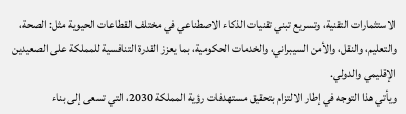الاستثمارات التقنية، وتسريع تبني تقنيات الذكاء الاصطناعي في مختلف القطاعات الحيوية مثل: الصحة، والتعليم، والنقل، والأمن السيبراني، والخدمات الحكومية، بما يعزز القدرة التنافسية للمملكة على الصعيدين الإقليمي والدولي.
ويأتي هذا التوجه في إطار الالتزام بتحقيق مستهدفات رؤية المملكة 2030، التي تسعى إلى بناء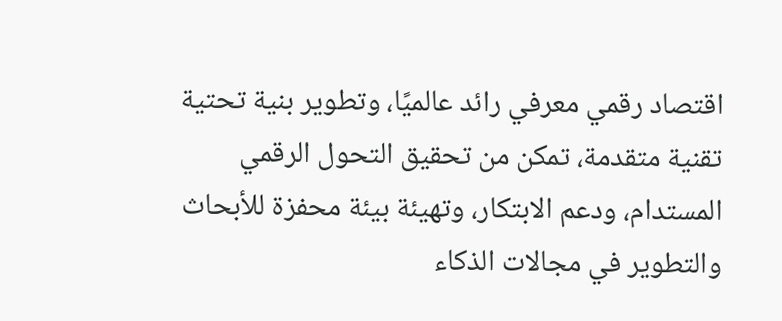اقتصاد رقمي معرفي رائد عالميًا، وتطوير بنية تحتية تقنية متقدمة، تمكن من تحقيق التحول الرقمي المستدام، ودعم الابتكار، وتهيئة بيئة محفزة للأبحاث والتطوير في مجالات الذكاء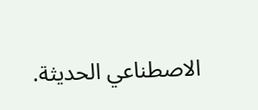الاصطناعي الحديثة.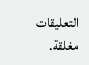التعليقات مغلقة.